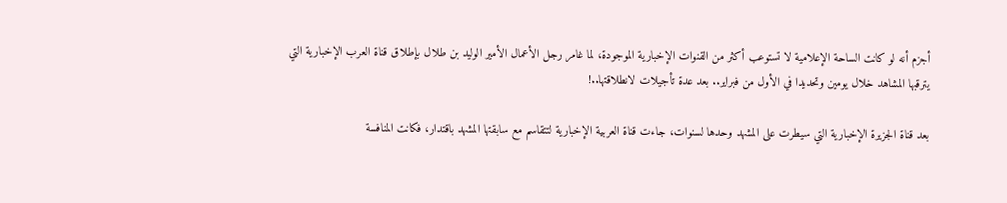أجزم أنه لو كانت الساحة الإعلامية لا تستوعب أكثر من القنوات الإخبارية الموجودة، لما غامر رجل الأعمال الأمير الوليد بن طلال بإطلاق قناة العرب الإخبارية التي يترقبها المشاهد خلال يومين وتحديدا في الأول من فبراير.. بعد عدة تأجيلات لانطلاقتها..!

بعد قناة الجزيرة الإخبارية التي سيطرت على المشهد وحدها لسنوات، جاءت قناة العربية الإخبارية لتتقاسم مع سابقتها المشهد باقتدار، فكانت المنافسة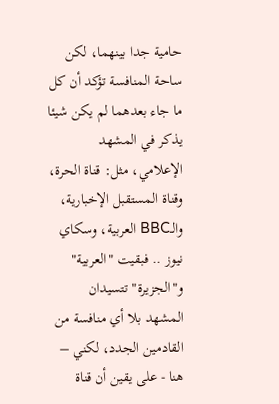حامية جدا بينهما، لكن ساحة المنافسة تؤكد أن كل ما جاء بعدهما لم يكن شيئا يذكر في المشهد الإعلامي، مثل: قناة الحرة، وقناة المستقبل الإخبارية، والـBBC العربية، وسكاي نيوز .. فبقيت "العربية" و"الجزيرة" تتسيدان المشهد بلا أي منافسة من القادمين الجدد، لكني – هنا - على يقين أن قناة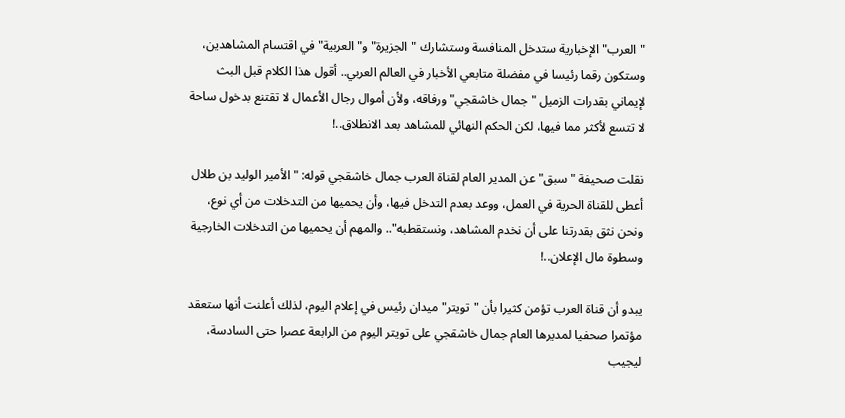"العرب" الإخبارية ستدخل المنافسة وستشارك "الجزيرة" و"العربية" في اقتسام المشاهدين، وستكون رقما رئيسا في مفضلة متابعي الأخبار في العالم العربي.. أقول هذا الكلام قبل البث لإيماني بقدرات الزميل "جمال خاشقجي" ورفاقه، ولأن أموال رجال الأعمال لا تقتنع بدخول ساحة لا تتسع لأكثر مما فيها، لكن الحكم النهائي للمشاهد بعد الانطلاق..!

نقلت صحيفة "سبق" عن المدير العام لقناة العرب جمال خاشقجي قوله: "الأمير الوليد بن طلال أعطى للقناة الحرية في العمل، ووعد بعدم التدخل فيها، وأن يحميها من التدخلات من أي نوع، ونحن نثق بقدرتنا على أن نخدم المشاهد، ونستقطبه".. والمهم أن يحميها من التدخلات الخارجية وسطوة مال الإعلان..!

يبدو أن قناة العرب تؤمن كثيرا بأن "تويتر" ميدان رئيس في إعلام اليوم، لذلك أعلنت أنها ستعقد مؤتمرا صحفيا لمديرها العام جمال خاشقجي على تويتر اليوم من الرابعة عصرا حتى السادسة، ليجيب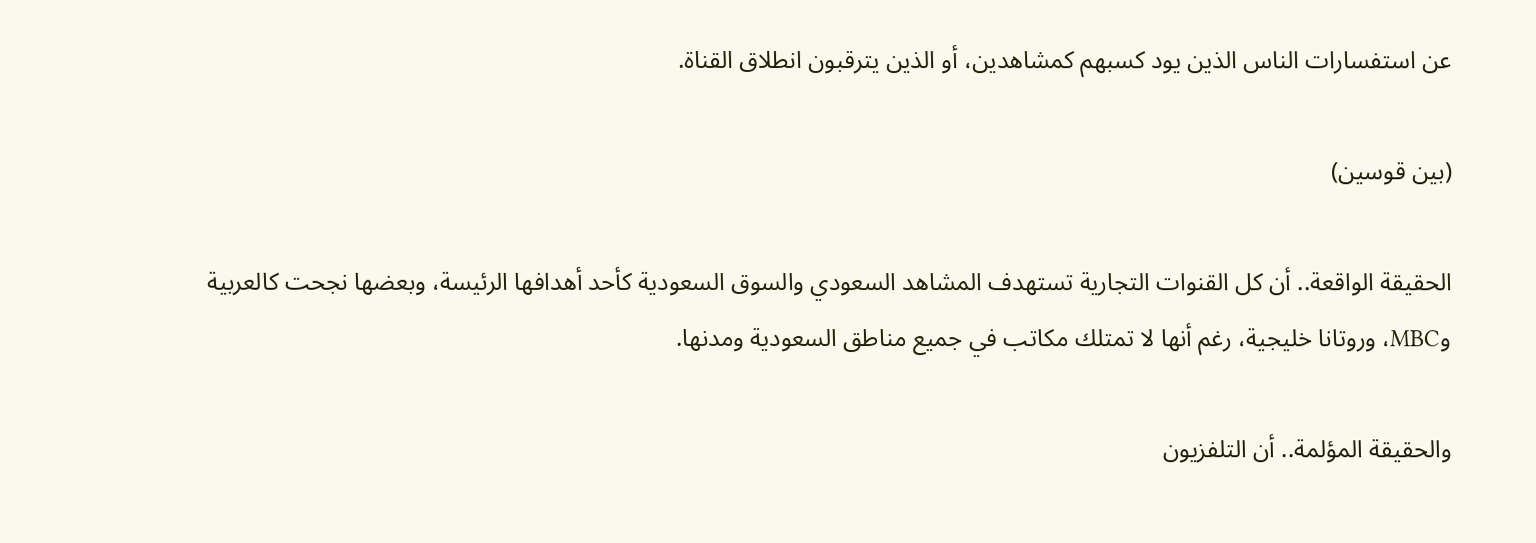عن استفسارات الناس الذين يود كسبهم كمشاهدين، أو الذين يترقبون انطلاق القناة.

(بين قوسين)

الحقيقة الواقعة.. أن كل القنوات التجارية تستهدف المشاهد السعودي والسوق السعودية كأحد أهدافها الرئيسة، وبعضها نجحت كالعربية وMBC، وروتانا خليجية، رغم أنها لا تمتلك مكاتب في جميع مناطق السعودية ومدنها.

والحقيقة المؤلمة.. أن التلفزيون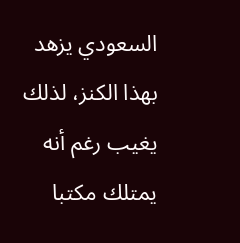السعودي يزهد بهذا الكنز، لذلك يغيب رغم أنه يمتلك مكتبا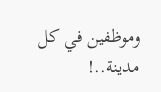وموظفين في كل مدينة..!